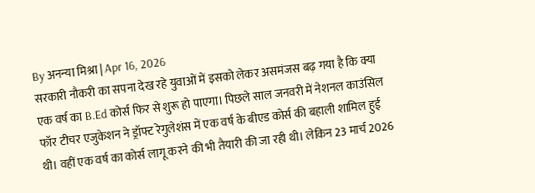By अनन्या मिश्रा | Apr 16, 2026
सरकारी नौकरी का सपना देख रहे युवाओं में इसको लेकर असमंजस बढ़ गया है कि क्या एक वर्ष का B.Ed कोर्स फिर से शुरू हो पाएगा। पिछले साल जनवरी में नेशनल काउंसिल फॉर टीचर एजुकेशन ने ड्रॉफ्ट रेगुलेशंस में एक वर्ष के बीएड कोर्स की बहाली शामिल हुई थी। वहीं एक वर्ष का कोर्स लागू करने की भी तैयारी की जा रही थी। लेकिन 23 मार्च 2026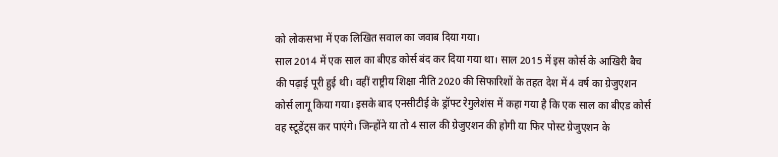को लोकसभा में एक लिखित सवाल का जवाब दिया गया।
साल 2014 में एक साल का बीएड कोर्स बंद कर दिया गया था। साल 2015 में इस कोर्स के आखिरी बैच की पढ़ाई पूरी हुई थी। वहीं राष्ट्रीय शिक्षा नीति 2020 की सिफारिशों के तहत देश में 4 वर्ष का ग्रेजुएशन कोर्स लागू किया गया। इसके बाद एनसीटीई के ड्रॉफ्ट रेगुलेशंस में कहा गया है कि एक साल का बीएड कोर्स वह स्टूडेंट्स कर पाएंगे। जिन्होंने या तो 4 साल की ग्रेजुएशन की होगी या फिर पोस्ट ग्रेजुएशन के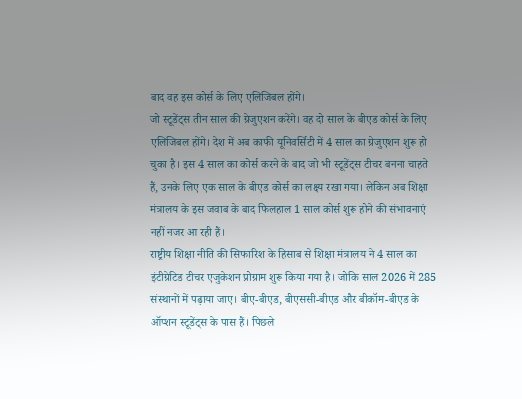बाद वह इस कोर्स के लिए एलिजिबल होंगे।
जो स्टूडेंट्स तीन साल की ग्रेजुएशन करेंगे। वह दो साल के बीएड कोर्स के लिए एलिजिबल होंगे। देश में अब काफी यूनिवर्सिटी में 4 साल का ग्रेजुएशन शुरू हो चुका है। इस 4 साल का कोर्स करने के बाद जो भी स्टूडेंट्स टीचर बनना चाहते हैं, उनके लिए एक साल के बीएड कोर्स का लक्ष्य रखा गया। लेकिन अब शिक्षा मंत्रालय के इस जवाब के बाद फिलहाल 1 साल कोर्स शुरू होने की संभावनाएं नहीं नजर आ रही हैं।
राष्ट्रीय शिक्षा नीति की सिफारिश के हिसाब से शिक्षा मंत्रालय ने 4 साल का इंटीग्रेटिड टीचर एजुकेशन प्रोग्राम शुरू किया गया है। जोकि साल 2026 में 285 संस्थानों में पढ़ाया जाए। बीए-बीएड, बीएससी-बीएड और बीकॉम-बीएड के ऑप्शन स्टूडेंट्स के पास हैं। पिछले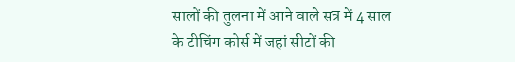सालों की तुलना में आने वाले सत्र में 4 साल के टीचिंग कोर्स में जहां सीटों की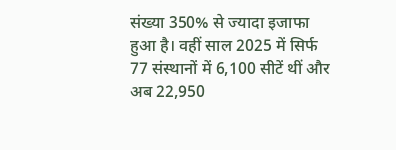संख्या 350% से ज्यादा इजाफा हुआ है। वहीं साल 2025 में सिर्फ 77 संस्थानों में 6,100 सीटें थीं और अब 22,950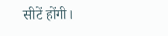सीटें होंगी।